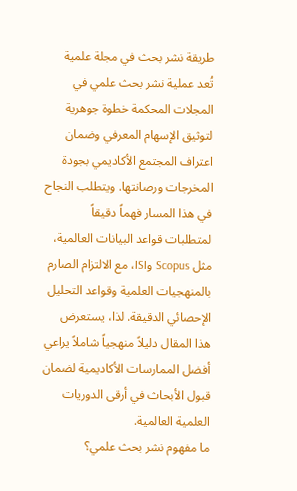طريقة نشر بحث في مجلة علمية
تُعد عملية نشر بحث علمي في المجلات المحكمة خطوة جوهرية لتوثيق الإسهام المعرفي وضمان اعتراف المجتمع الأكاديمي بجودة المخرجات ورصانتها. ويتطلب النجاح في هذا المسار فهماً دقيقاً لمتطلبات قواعد البيانات العالمية، مثل Scopus وISI، مع الالتزام الصارم بالمنهجيات العلمية وقواعد التحليل الإحصائي الدقيقة. لذا، يستعرض هذا المقال دليلاً منهجياً شاملاً يراعي أفضل الممارسات الأكاديمية لضمان قبول الأبحاث في أرقى الدوريات العلمية العالمية.
ما مفهوم نشر بحث علمي؟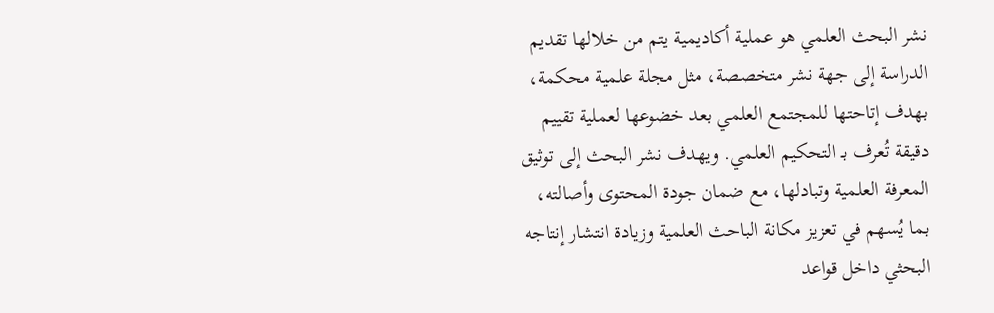نشر البحث العلمي هو عملية أكاديمية يتم من خلالها تقديم الدراسة إلى جهة نشر متخصصة، مثل مجلة علمية محكمة، بهدف إتاحتها للمجتمع العلمي بعد خضوعها لعملية تقييم دقيقة تُعرف بـ التحكيم العلمي. ويهدف نشر البحث إلى توثيق المعرفة العلمية وتبادلها، مع ضمان جودة المحتوى وأصالته، بما يُسهم في تعزيز مكانة الباحث العلمية وزيادة انتشار إنتاجه البحثي داخل قواعد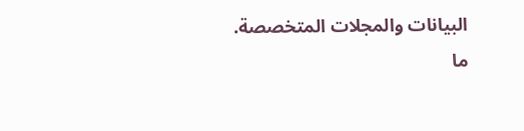البيانات والمجلات المتخصصة.
ما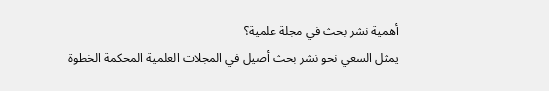أهمية نشر بحث في مجلة علمية؟
يمثل السعي نحو نشر بحث أصيل في المجلات العلمية المحكمة الخطوة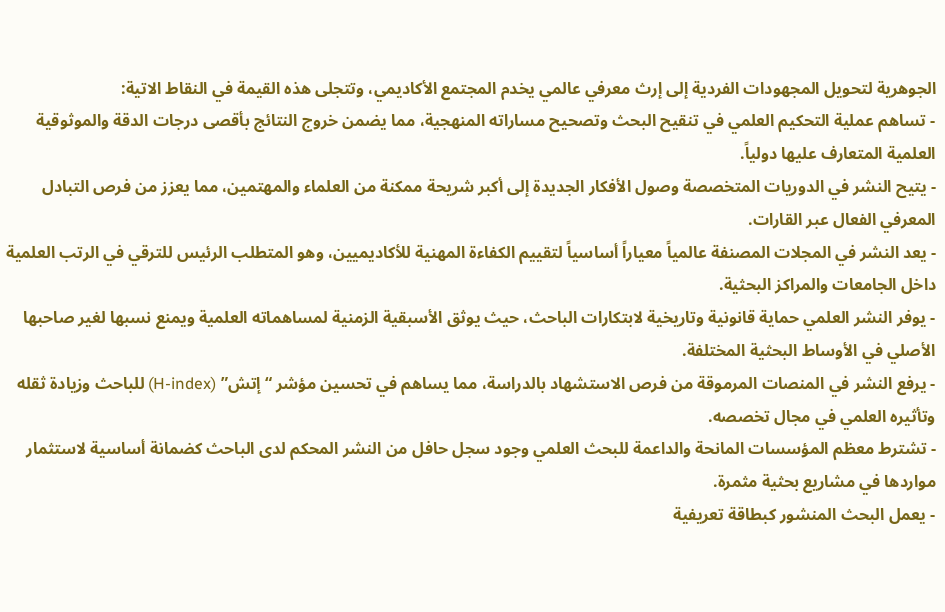الجوهرية لتحويل المجهودات الفردية إلى إرث معرفي عالمي يخدم المجتمع الأكاديمي، وتتجلى هذه القيمة في النقاط الاتية:
- تساهم عملية التحكيم العلمي في تنقيح البحث وتصحيح مساراته المنهجية، مما يضمن خروج النتائج بأقصى درجات الدقة والموثوقية العلمية المتعارف عليها دولياً.
- يتيح النشر في الدوريات المتخصصة وصول الأفكار الجديدة إلى أكبر شريحة ممكنة من العلماء والمهتمين، مما يعزز من فرص التبادل المعرفي الفعال عبر القارات.
- يعد النشر في المجلات المصنفة عالمياً معياراً أساسياً لتقييم الكفاءة المهنية للأكاديميين، وهو المتطلب الرئيس للترقي في الرتب العلمية داخل الجامعات والمراكز البحثية.
- يوفر النشر العلمي حماية قانونية وتاريخية لابتكارات الباحث، حيث يوثق الأسبقية الزمنية لمساهماته العلمية ويمنع نسبها لغير صاحبها الأصلي في الأوساط البحثية المختلفة.
- يرفع النشر في المنصات المرموقة من فرص الاستشهاد بالدراسة، مما يساهم في تحسين مؤشر “إتش” (H-index) للباحث وزيادة ثقله وتأثيره العلمي في مجال تخصصه.
- تشترط معظم المؤسسات المانحة والداعمة للبحث العلمي وجود سجل حافل من النشر المحكم لدى الباحث كضمانة أساسية لاستثمار مواردها في مشاريع بحثية مثمرة.
- يعمل البحث المنشور كبطاقة تعريفية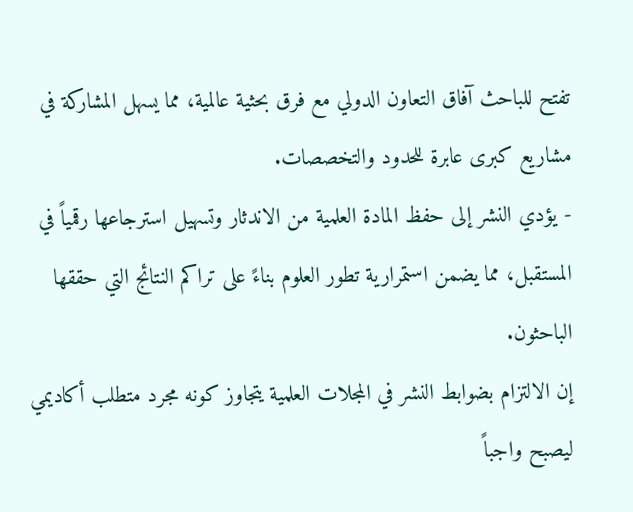تفتح للباحث آفاق التعاون الدولي مع فرق بحثية عالمية، مما يسهل المشاركة في مشاريع كبرى عابرة للحدود والتخصصات.
- يؤدي النشر إلى حفظ المادة العلمية من الاندثار وتسهيل استرجاعها رقمياً في المستقبل، مما يضمن استمرارية تطور العلوم بناءً على تراكم النتائج التي حققها الباحثون.
إن الالتزام بضوابط النشر في المجلات العلمية يتجاوز كونه مجرد متطلب أكاديمي ليصبح واجباً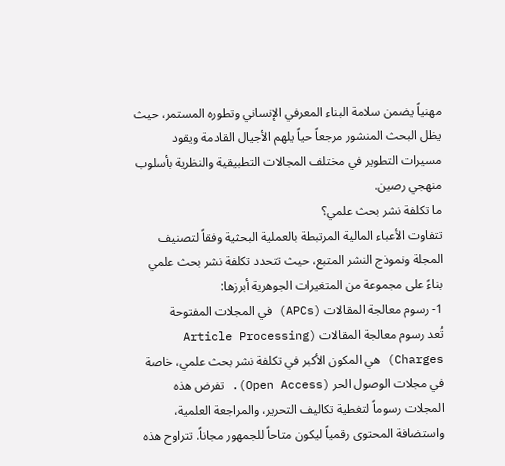مهنياً يضمن سلامة البناء المعرفي الإنساني وتطوره المستمر، حيث يظل البحث المنشور مرجعاً حياً يلهم الأجيال القادمة ويقود مسيرات التطوير في مختلف المجالات التطبيقية والنظرية بأسلوب منهجي رصين.
ما تكلفة نشر بحث علمي؟
تتفاوت الأعباء المالية المرتبطة بالعملية البحثية وفقاً لتصنيف المجلة ونموذج النشر المتبع، حيث تتحدد تكلفة نشر بحث علمي بناءً على مجموعة من المتغيرات الجوهرية أبرزها:
1- رسوم معالجة المقالات (APCs) في المجلات المفتوحة
تُعد رسوم معالجة المقالات (Article Processing Charges) هي المكون الأكبر في تكلفة نشر بحث علمي، خاصة في مجلات الوصول الحر (Open Access). تفرض هذه المجلات رسوماً لتغطية تكاليف التحرير، والمراجعة العلمية، واستضافة المحتوى رقمياً ليكون متاحاً للجمهور مجاناً. تتراوح هذه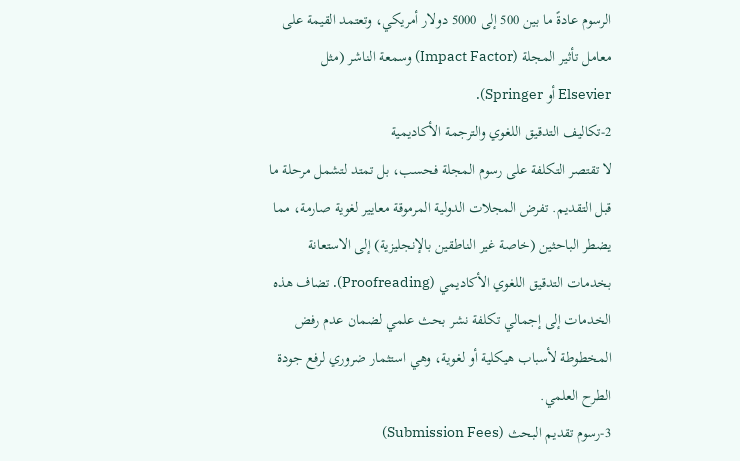الرسوم عادةً ما بين 500 إلى 5000 دولار أمريكي، وتعتمد القيمة على معامل تأثير المجلة (Impact Factor) وسمعة الناشر (مثل Elsevier أو Springer).
2-تكاليف التدقيق اللغوي والترجمة الأكاديمية
لا تقتصر التكلفة على رسوم المجلة فحسب، بل تمتد لتشمل مرحلة ما قبل التقديم. تفرض المجلات الدولية المرموقة معايير لغوية صارمة، مما يضطر الباحثين (خاصة غير الناطقين بالإنجليزية) إلى الاستعانة بخدمات التدقيق اللغوي الأكاديمي (Proofreading). تضاف هذه الخدمات إلى إجمالي تكلفة نشر بحث علمي لضمان عدم رفض المخطوطة لأسباب هيكلية أو لغوية، وهي استثمار ضروري لرفع جودة الطرح العلمي.
3-رسوم تقديم البحث (Submission Fees)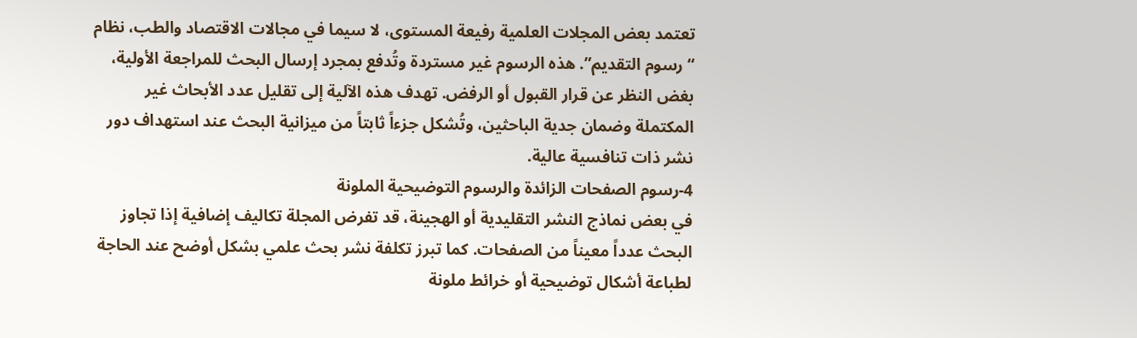تعتمد بعض المجلات العلمية رفيعة المستوى، لا سيما في مجالات الاقتصاد والطب، نظام “رسوم التقديم”. هذه الرسوم غير مستردة وتُدفع بمجرد إرسال البحث للمراجعة الأولية، بغض النظر عن قرار القبول أو الرفض. تهدف هذه الآلية إلى تقليل عدد الأبحاث غير المكتملة وضمان جدية الباحثين، وتُشكل جزءاً ثابتاً من ميزانية البحث عند استهداف دور نشر ذات تنافسية عالية.
4-رسوم الصفحات الزائدة والرسوم التوضيحية الملونة
في بعض نماذج النشر التقليدية أو الهجينة، قد تفرض المجلة تكاليف إضافية إذا تجاوز البحث عدداً معيناً من الصفحات. كما تبرز تكلفة نشر بحث علمي بشكل أوضح عند الحاجة لطباعة أشكال توضيحية أو خرائط ملونة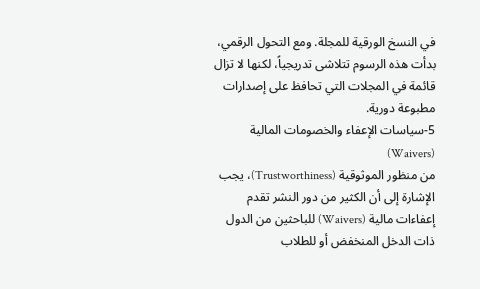في النسخ الورقية للمجلة. ومع التحول الرقمي، بدأت هذه الرسوم تتلاشى تدريجياً، لكنها لا تزال قائمة في المجلات التي تحافظ على إصدارات مطبوعة دورية.
5-سياسات الإعفاء والخصومات المالية (Waivers)
من منظور الموثوقية (Trustworthiness)، يجب الإشارة إلى أن الكثير من دور النشر تقدم إعفاءات مالية (Waivers) للباحثين من الدول ذات الدخل المنخفض أو للطلاب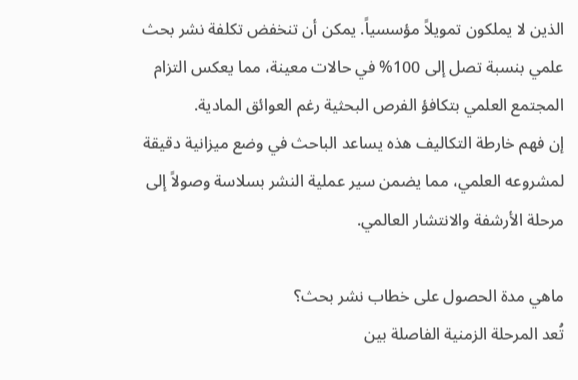الذين لا يملكون تمويلاً مؤسسياً. يمكن أن تنخفض تكلفة نشر بحث علمي بنسبة تصل إلى 100% في حالات معينة، مما يعكس التزام المجتمع العلمي بتكافؤ الفرص البحثية رغم العوائق المادية.
إن فهم خارطة التكاليف هذه يساعد الباحث في وضع ميزانية دقيقة لمشروعه العلمي، مما يضمن سير عملية النشر بسلاسة وصولاً إلى مرحلة الأرشفة والانتشار العالمي.

ماهي مدة الحصول على خطاب نشر بحث؟
تُعد المرحلة الزمنية الفاصلة بين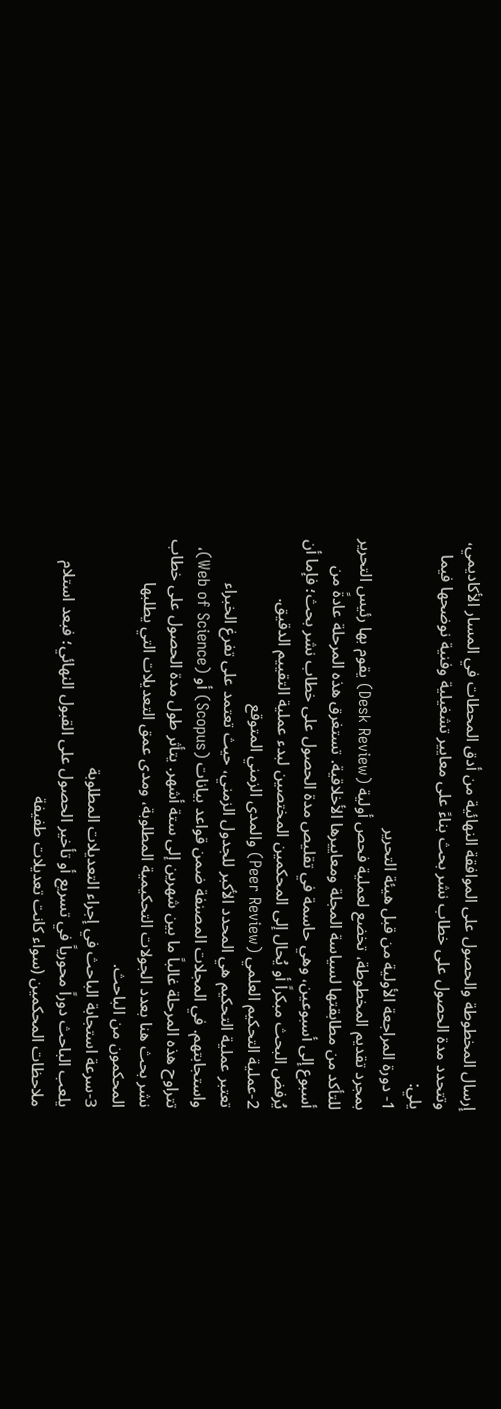إرسال المخطوطة والحصول على الموافقة النهائية من أدق المحطات في المسار الأكاديمي، وتتحدد مدة الحصول على خطاب نشر بحث بناءً على معايير تشغيلية وفنية نوضحها فيما يلي:
1- دورة المراجعة الأولية من قبل هيئة التحرير
بمجرد تقديم المخطوطة، تخضع لعملية فحص أولية (Desk Review) يقوم بها رئيس التحرير للتأكد من مطابقتها لسياسة المجلة ومعاييرها الأخلاقية. تستغرق هذه المرحلة عادةً من أسبوع إلى أسبوعين، وهي حاسمة في تقليص مدة الحصول على خطاب نشر بحث؛ فإما أن يُرفض البحث مبكراً أو يُحال إلى المحكمين المختصين لبدء عملية التقييم الدقيق.
2-عملية التحكيم العلمي (Peer Review) والمدى الزمني المتوقع
تعتبر عملية التحكيم هي المحدد الأكبر للجدول الزمني، حيث تعتمد على تفرغ الخبراء واستجابتهم. في المجلات المصنفة ضمن قواعد بيانات (Scopus) أو (Web of Science)، تتراوح هذه المرحلة غالباً ما بين شهرين إلى ستة أشهر. يتأثر طول مدة الحصول على خطاب نشر بحث هنا بعدد الجولات التحكيمية المطلوبة، ومدى عمق التعديلات التي يطلبها المحكمون من الباحث.
3-سرعة استجابة الباحث في إجراء التعديلات المطلوبة
يلعب الباحث دوراً محورياً في تسريع أو تأخير الحصول على القبول النهائي؛ فبعد استلام ملاحظات المحكمين (سواء كانت تعديلات طفيفة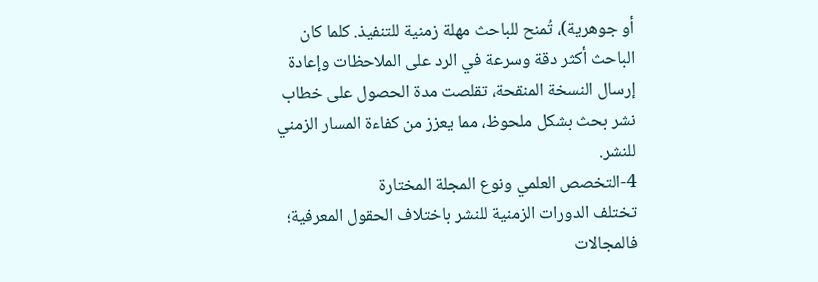أو جوهرية)، تُمنح للباحث مهلة زمنية للتنفيذ. كلما كان الباحث أكثر دقة وسرعة في الرد على الملاحظات وإعادة إرسال النسخة المنقحة، تقلصت مدة الحصول على خطاب نشر بحث بشكل ملحوظ، مما يعزز من كفاءة المسار الزمني للنشر.
4-التخصص العلمي ونوع المجلة المختارة
تختلف الدورات الزمنية للنشر باختلاف الحقول المعرفية؛ فالمجالات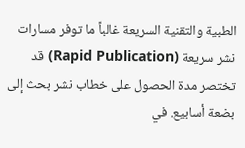الطبية والتقنية السريعة غالباً ما توفر مسارات نشر سريعة (Rapid Publication) قد تختصر مدة الحصول على خطاب نشر بحث إلى بضعة أسابيع. في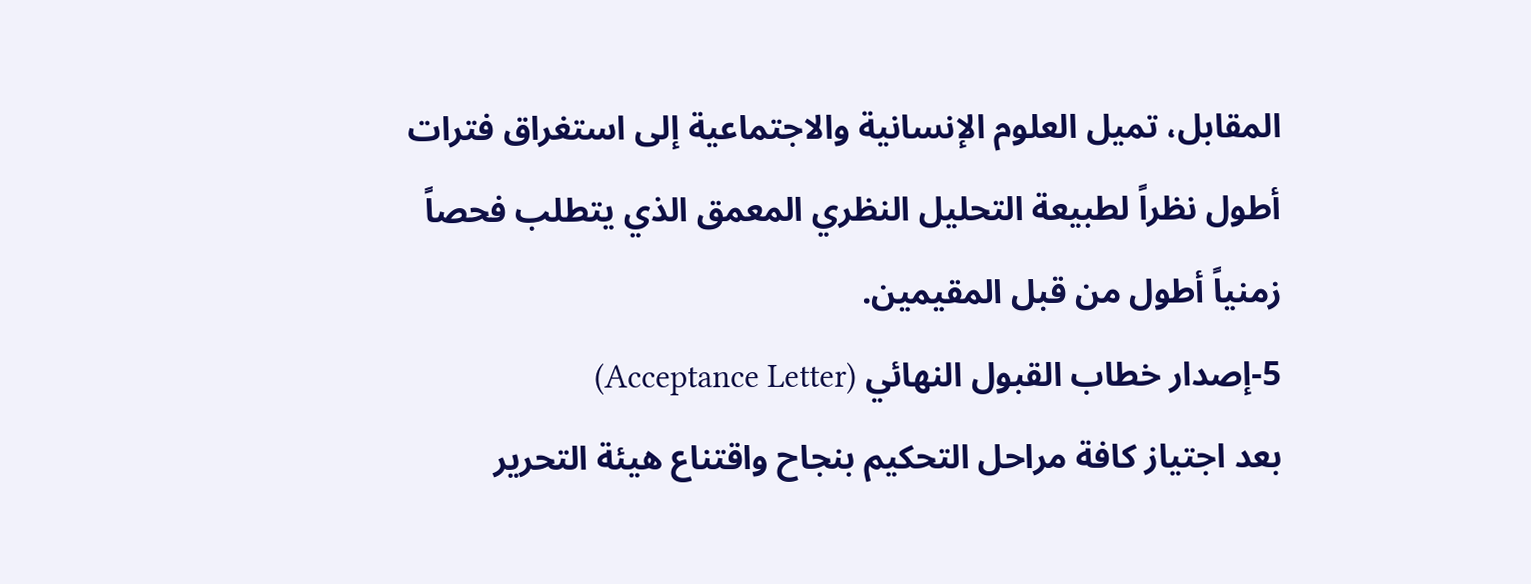المقابل، تميل العلوم الإنسانية والاجتماعية إلى استغراق فترات أطول نظراً لطبيعة التحليل النظري المعمق الذي يتطلب فحصاً زمنياً أطول من قبل المقيمين.
5-إصدار خطاب القبول النهائي (Acceptance Letter)
بعد اجتياز كافة مراحل التحكيم بنجاح واقتناع هيئة التحرير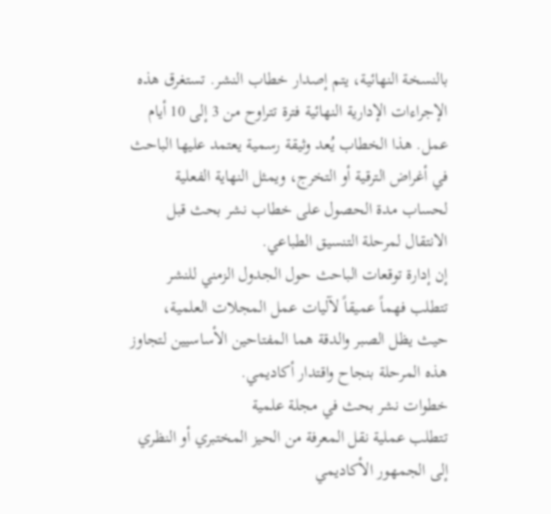بالنسخة النهائية، يتم إصدار خطاب النشر. تستغرق هذه الإجراءات الإدارية النهائية فترة تتراوح من 3 إلى 10 أيام عمل. هذا الخطاب يُعد وثيقة رسمية يعتمد عليها الباحث في أغراض الترقية أو التخرج، ويمثل النهاية الفعلية لحساب مدة الحصول على خطاب نشر بحث قبل الانتقال لمرحلة التنسيق الطباعي.
إن إدارة توقعات الباحث حول الجدول الزمني للنشر تتطلب فهماً عميقاً لآليات عمل المجلات العلمية، حيث يظل الصبر والدقة هما المفتاحين الأساسيين لتجاوز هذه المرحلة بنجاح واقتدار أكاديمي.
خطوات نشر بحث في مجلة علمية
تتطلب عملية نقل المعرفة من الحيز المختبري أو النظري إلى الجمهور الأكاديمي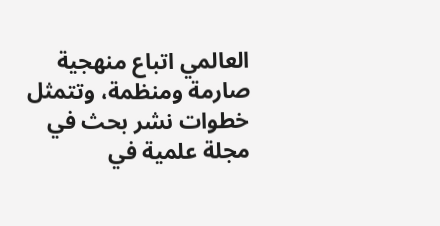العالمي اتباع منهجية صارمة ومنظمة، وتتمثل خطوات نشر بحث في مجلة علمية في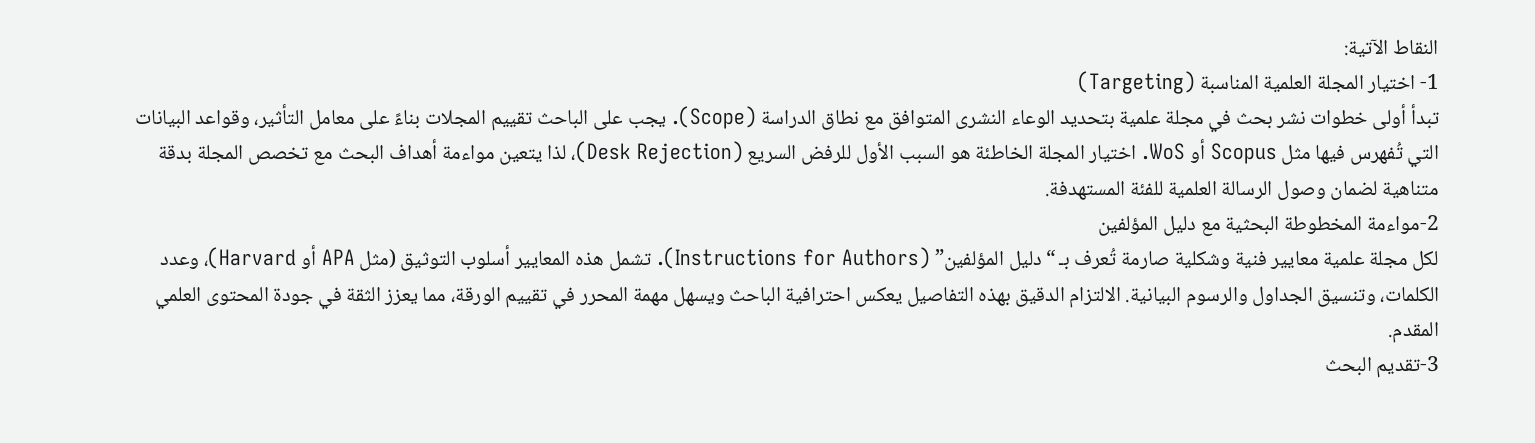النقاط الآتية:
1- اختيار المجلة العلمية المناسبة (Targeting)
تبدأ أولى خطوات نشر بحث في مجلة علمية بتحديد الوعاء النشرى المتوافق مع نطاق الدراسة (Scope). يجب على الباحث تقييم المجلات بناءً على معامل التأثير، وقواعد البيانات التي تُفهرس فيها مثل Scopus أو WoS. اختيار المجلة الخاطئة هو السبب الأول للرفض السريع (Desk Rejection)، لذا يتعين مواءمة أهداف البحث مع تخصص المجلة بدقة متناهية لضمان وصول الرسالة العلمية للفئة المستهدفة.
2-مواءمة المخطوطة البحثية مع دليل المؤلفين
لكل مجلة علمية معايير فنية وشكلية صارمة تُعرف بـ “دليل المؤلفين” (Instructions for Authors). تشمل هذه المعايير أسلوب التوثيق (مثل APA أو Harvard)، وعدد الكلمات، وتنسيق الجداول والرسوم البيانية. الالتزام الدقيق بهذه التفاصيل يعكس احترافية الباحث ويسهل مهمة المحرر في تقييم الورقة، مما يعزز الثقة في جودة المحتوى العلمي المقدم.
3-تقديم البحث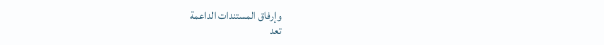وإرفاق المستندات الداعمة
تعد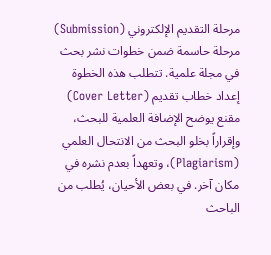مرحلة التقديم الإلكتروني (Submission) مرحلة حاسمة ضمن خطوات نشر بحث في مجلة علمية. تتطلب هذه الخطوة إعداد خطاب تقديم (Cover Letter) مقنع يوضح الإضافة العلمية للبحث، وإقراراً بخلو البحث من الانتحال العلمي (Plagiarism)، وتعهداً بعدم نشره في مكان آخر. في بعض الأحيان، يُطلب من الباحث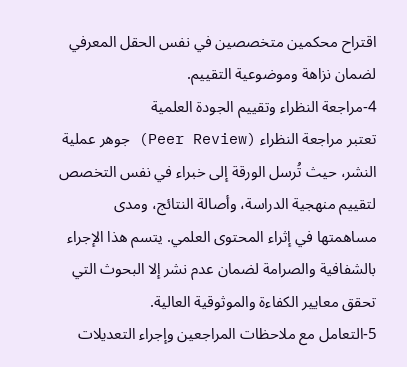اقتراح محكمين متخصصين في نفس الحقل المعرفي لضمان نزاهة وموضوعية التقييم.
4-مراجعة النظراء وتقييم الجودة العلمية
تعتبر مراجعة النظراء (Peer Review) جوهر عملية النشر، حيث تُرسل الورقة إلى خبراء في نفس التخصص لتقييم منهجية الدراسة، وأصالة النتائج، ومدى مساهمتها في إثراء المحتوى العلمي. يتسم هذا الإجراء بالشفافية والصرامة لضمان عدم نشر إلا البحوث التي تحقق معايير الكفاءة والموثوقية العالية.
5-التعامل مع ملاحظات المراجعين وإجراء التعديلات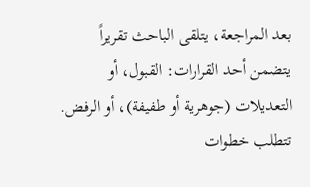بعد المراجعة، يتلقى الباحث تقريراً يتضمن أحد القرارات: القبول، أو التعديلات (جوهرية أو طفيفة)، أو الرفض. تتطلب خطوات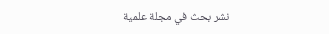نشر بحث في مجلة علمية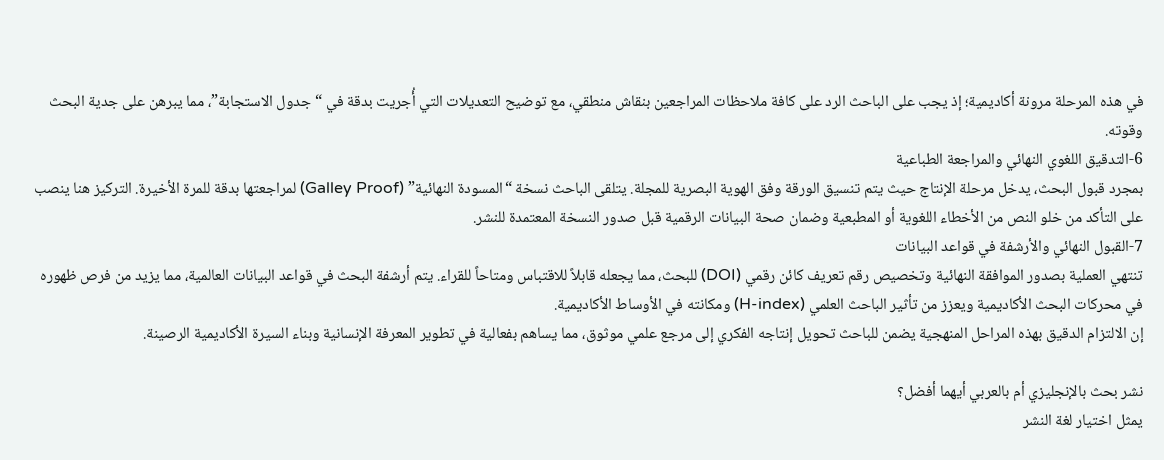في هذه المرحلة مرونة أكاديمية؛ إذ يجب على الباحث الرد على كافة ملاحظات المراجعين بنقاش منطقي، مع توضيح التعديلات التي أُجريت بدقة في “جدول الاستجابة”، مما يبرهن على جدية البحث وقوته.
6-التدقيق اللغوي النهائي والمراجعة الطباعية
بمجرد قبول البحث، يدخل مرحلة الإنتاج حيث يتم تنسيق الورقة وفق الهوية البصرية للمجلة. يتلقى الباحث نسخة “المسودة النهائية” (Galley Proof) لمراجعتها بدقة للمرة الأخيرة. التركيز هنا ينصب على التأكد من خلو النص من الأخطاء اللغوية أو المطبعية وضمان صحة البيانات الرقمية قبل صدور النسخة المعتمدة للنشر.
7-القبول النهائي والأرشفة في قواعد البيانات
تنتهي العملية بصدور الموافقة النهائية وتخصيص رقم تعريف كائن رقمي (DOI) للبحث، مما يجعله قابلاً للاقتباس ومتاحاً للقراء. يتم أرشفة البحث في قواعد البيانات العالمية، مما يزيد من فرص ظهوره في محركات البحث الأكاديمية ويعزز من تأثير الباحث العلمي (H-index) ومكانته في الأوساط الأكاديمية.
إن الالتزام الدقيق بهذه المراحل المنهجية يضمن للباحث تحويل إنتاجه الفكري إلى مرجع علمي موثوق، مما يساهم بفعالية في تطوير المعرفة الإنسانية وبناء السيرة الأكاديمية الرصينة.

نشر بحث بالإنجليزي أم بالعربي أيهما أفضل؟
يمثل اختيار لغة النشر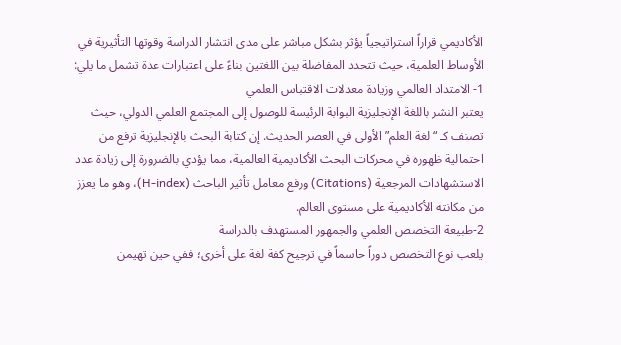الأكاديمي قراراً استراتيجياً يؤثر بشكل مباشر على مدى انتشار الدراسة وقوتها التأثيرية في الأوساط العلمية، حيث تتحدد المفاضلة بين اللغتين بناءً على اعتبارات عدة تشمل ما يلي:
1- الامتداد العالمي وزيادة معدلات الاقتباس العلمي
يعتبر النشر باللغة الإنجليزية البوابة الرئيسة للوصول إلى المجتمع العلمي الدولي، حيث تصنف كـ “لغة العلم” الأولى في العصر الحديث. إن كتابة البحث بالإنجليزية ترفع من احتمالية ظهوره في محركات البحث الأكاديمية العالمية، مما يؤدي بالضرورة إلى زيادة عدد الاستشهادات المرجعية (Citations) ورفع معامل تأثير الباحث (H-index)، وهو ما يعزز من مكانته الأكاديمية على مستوى العالم.
2-طبيعة التخصص العلمي والجمهور المستهدف بالدراسة
يلعب نوع التخصص دوراً حاسماً في ترجيح كفة لغة على أخرى؛ ففي حين تهيمن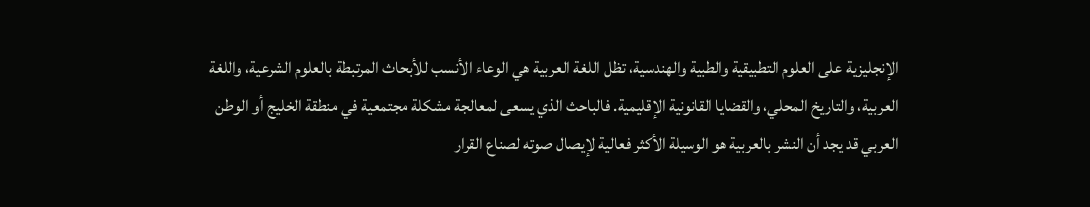الإنجليزية على العلوم التطبيقية والطبية والهندسية، تظل اللغة العربية هي الوعاء الأنسب للأبحاث المرتبطة بالعلوم الشرعية، واللغة العربية، والتاريخ المحلي، والقضايا القانونية الإقليمية. فالباحث الذي يسعى لمعالجة مشكلة مجتمعية في منطقة الخليج أو الوطن العربي قد يجد أن النشر بالعربية هو الوسيلة الأكثر فعالية لإيصال صوته لصناع القرار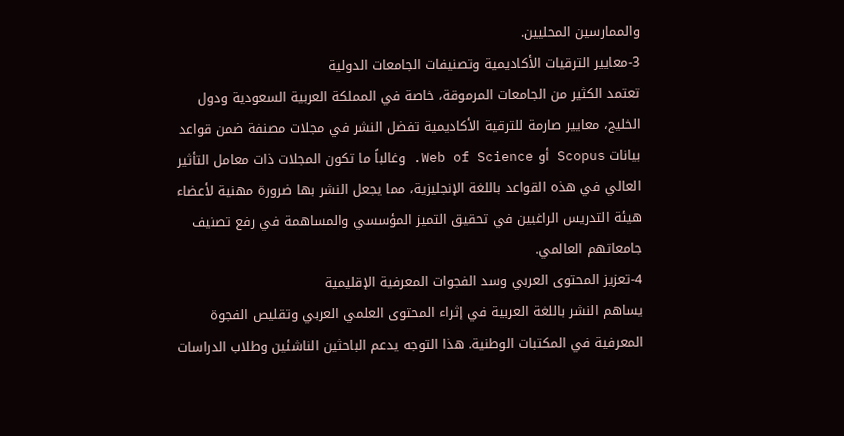والممارسين المحليين.
3-معايير الترقيات الأكاديمية وتصنيفات الجامعات الدولية
تعتمد الكثير من الجامعات المرموقة، خاصة في المملكة العربية السعودية ودول الخليج، معايير صارمة للترقية الأكاديمية تفضل النشر في مجلات مصنفة ضمن قواعد بيانات Scopus أو Web of Science. وغالباً ما تكون المجلات ذات معامل التأثير العالي في هذه القواعد باللغة الإنجليزية، مما يجعل النشر بها ضرورة مهنية لأعضاء هيئة التدريس الراغبين في تحقيق التميز المؤسسي والمساهمة في رفع تصنيف جامعاتهم العالمي.
4-تعزيز المحتوى العربي وسد الفجوات المعرفية الإقليمية
يساهم النشر باللغة العربية في إثراء المحتوى العلمي العربي وتقليص الفجوة المعرفية في المكتبات الوطنية. هذا التوجه يدعم الباحثين الناشئين وطلاب الدراسات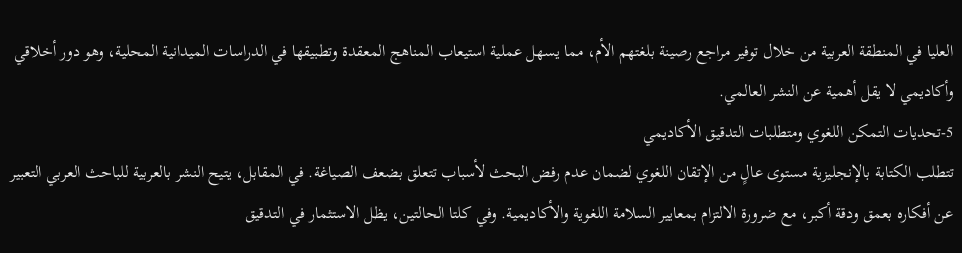العليا في المنطقة العربية من خلال توفير مراجع رصينة بلغتهم الأم، مما يسهل عملية استيعاب المناهج المعقدة وتطبيقها في الدراسات الميدانية المحلية، وهو دور أخلاقي وأكاديمي لا يقل أهمية عن النشر العالمي.
5-تحديات التمكن اللغوي ومتطلبات التدقيق الأكاديمي
تتطلب الكتابة بالإنجليزية مستوى عالٍ من الإتقان اللغوي لضمان عدم رفض البحث لأسباب تتعلق بضعف الصياغة. في المقابل، يتيح النشر بالعربية للباحث العربي التعبير عن أفكاره بعمق ودقة أكبر، مع ضرورة الالتزام بمعايير السلامة اللغوية والأكاديمية. وفي كلتا الحالتين، يظل الاستثمار في التدقيق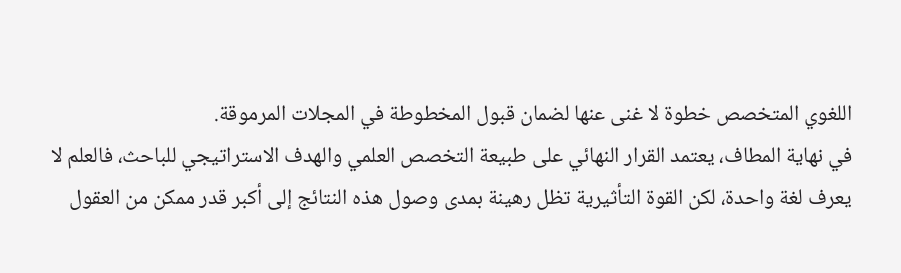اللغوي المتخصص خطوة لا غنى عنها لضمان قبول المخطوطة في المجلات المرموقة.
في نهاية المطاف، يعتمد القرار النهائي على طبيعة التخصص العلمي والهدف الاستراتيجي للباحث، فالعلم لا يعرف لغة واحدة، لكن القوة التأثيرية تظل رهينة بمدى وصول هذه النتائج إلى أكبر قدر ممكن من العقول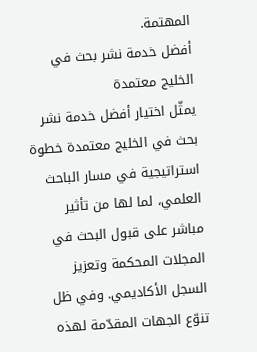المهتمة.
أفضل خدمة نشر بحث في الخليج معتمدة
يمثّل اختيار أفضل خدمة نشر بحث في الخليج معتمدة خطوة استراتيجية في مسار الباحث العلمي، لما لها من تأثير مباشر على قبول البحث في المجلات المحكمة وتعزيز السجل الأكاديمي. وفي ظل تنوّع الجهات المقدّمة لهذه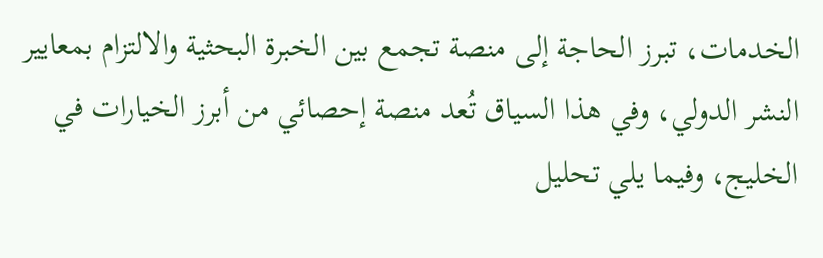الخدمات، تبرز الحاجة إلى منصة تجمع بين الخبرة البحثية والالتزام بمعايير النشر الدولي، وفي هذا السياق تُعد منصة إحصائي من أبرز الخيارات في الخليج، وفيما يلي تحليل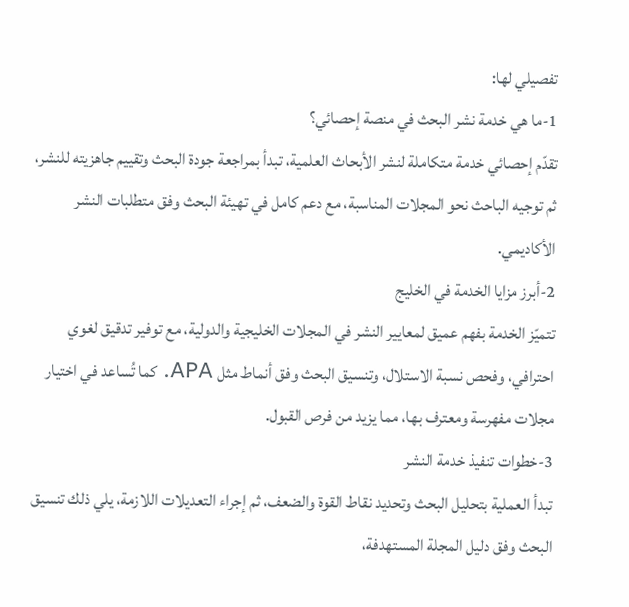تفصيلي لها:
1-ما هي خدمة نشر البحث في منصة إحصائي؟
تقدّم إحصائي خدمة متكاملة لنشر الأبحاث العلمية، تبدأ بمراجعة جودة البحث وتقييم جاهزيته للنشر، ثم توجيه الباحث نحو المجلات المناسبة، مع دعم كامل في تهيئة البحث وفق متطلبات النشر الأكاديمي.
2-أبرز مزايا الخدمة في الخليج
تتميّز الخدمة بفهم عميق لمعايير النشر في المجلات الخليجية والدولية، مع توفير تدقيق لغوي احترافي، وفحص نسبة الاستلال، وتنسيق البحث وفق أنماط مثل APA. كما تُساعد في اختيار مجلات مفهرسة ومعترف بها، مما يزيد من فرص القبول.
3-خطوات تنفيذ خدمة النشر
تبدأ العملية بتحليل البحث وتحديد نقاط القوة والضعف، ثم إجراء التعديلات اللازمة، يلي ذلك تنسيق البحث وفق دليل المجلة المستهدفة،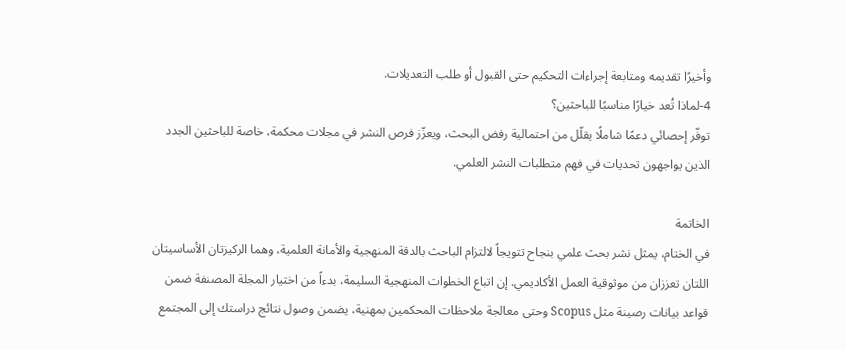وأخيرًا تقديمه ومتابعة إجراءات التحكيم حتى القبول أو طلب التعديلات.
4-لماذا تُعد خيارًا مناسبًا للباحثين؟
توفّر إحصائي دعمًا شاملًا يقلّل من احتمالية رفض البحث، ويعزّز فرص النشر في مجلات محكمة، خاصة للباحثين الجدد الذين يواجهون تحديات في فهم متطلبات النشر العلمي.

الخاتمة
في الختام، يمثل نشر بحث علمي بنجاح تتويجاً لالتزام الباحث بالدقة المنهجية والأمانة العلمية، وهما الركيزتان الأساسيتان اللتان تعززان من موثوقية العمل الأكاديمي. إن اتباع الخطوات المنهجية السليمة، بدءاً من اختيار المجلة المصنفة ضمن قواعد بيانات رصينة مثل Scopus وحتى معالجة ملاحظات المحكمين بمهنية، يضمن وصول نتائج دراستك إلى المجتمع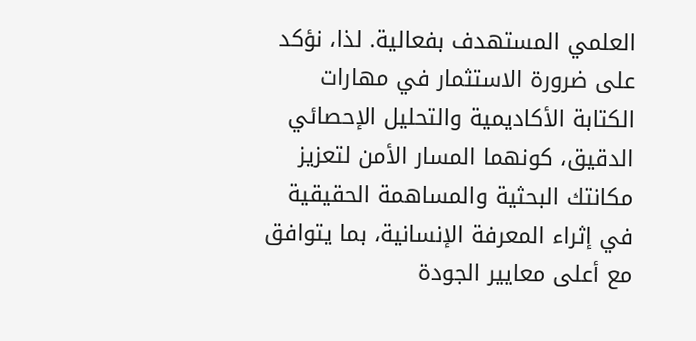العلمي المستهدف بفعالية. لذا، نؤكد على ضرورة الاستثمار في مهارات الكتابة الأكاديمية والتحليل الإحصائي الدقيق، كونهما المسار الأمن لتعزيز مكانتك البحثية والمساهمة الحقيقية في إثراء المعرفة الإنسانية، بما يتوافق مع أعلى معايير الجودة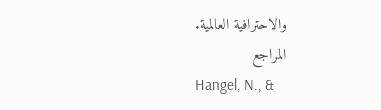والاحترافية العالمية.
المراجع
Hangel, N., &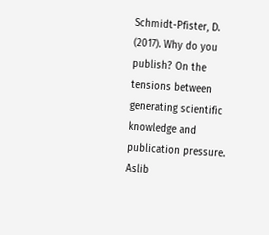Schmidt-Pfister, D. (2017). Why do you publish? On the tensions between generating scientific knowledge and publication pressure. Aslib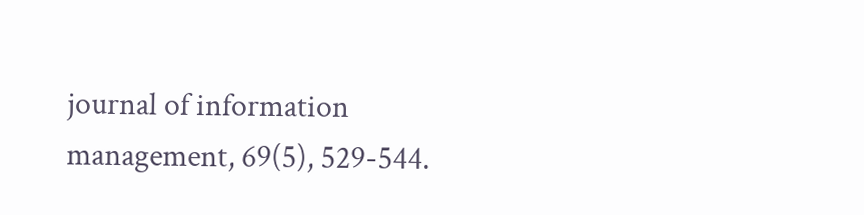journal of information management, 69(5), 529-544.